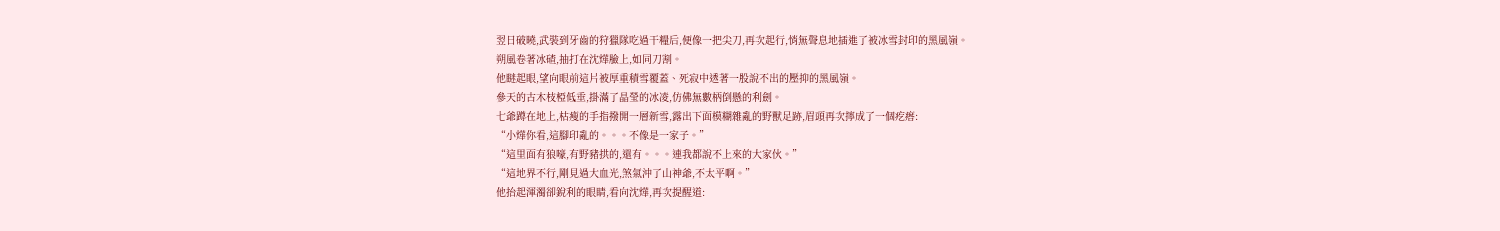翌日破曉,武裝到牙齒的狩獵隊吃過干糧后,便像一把尖刀,再次起行,悄無聲息地插進了被冰雪封印的黑風嶺。
朔風卷著冰碴,抽打在沈燁臉上,如同刀割。
他瞇起眼,望向眼前這片被厚重積雪覆蓋、死寂中透著一股說不出的壓抑的黑風嶺。
參天的古木枝椏低垂,掛滿了晶瑩的冰凌,仿佛無數柄倒懸的利劍。
七爺蹲在地上,枯瘦的手指撥開一層新雪,露出下面模糊雜亂的野獸足跡,眉頭再次擰成了一個疙瘩:
“小燁你看,這腳印亂的。。。不像是一家子。”
“這里面有狼嚎,有野豬拱的,還有。。。連我都說不上來的大家伙。”
“這地界不行,剛見過大血光,煞氣沖了山神爺,不太平啊。”
他抬起渾濁卻銳利的眼睛,看向沈燁,再次提醒道: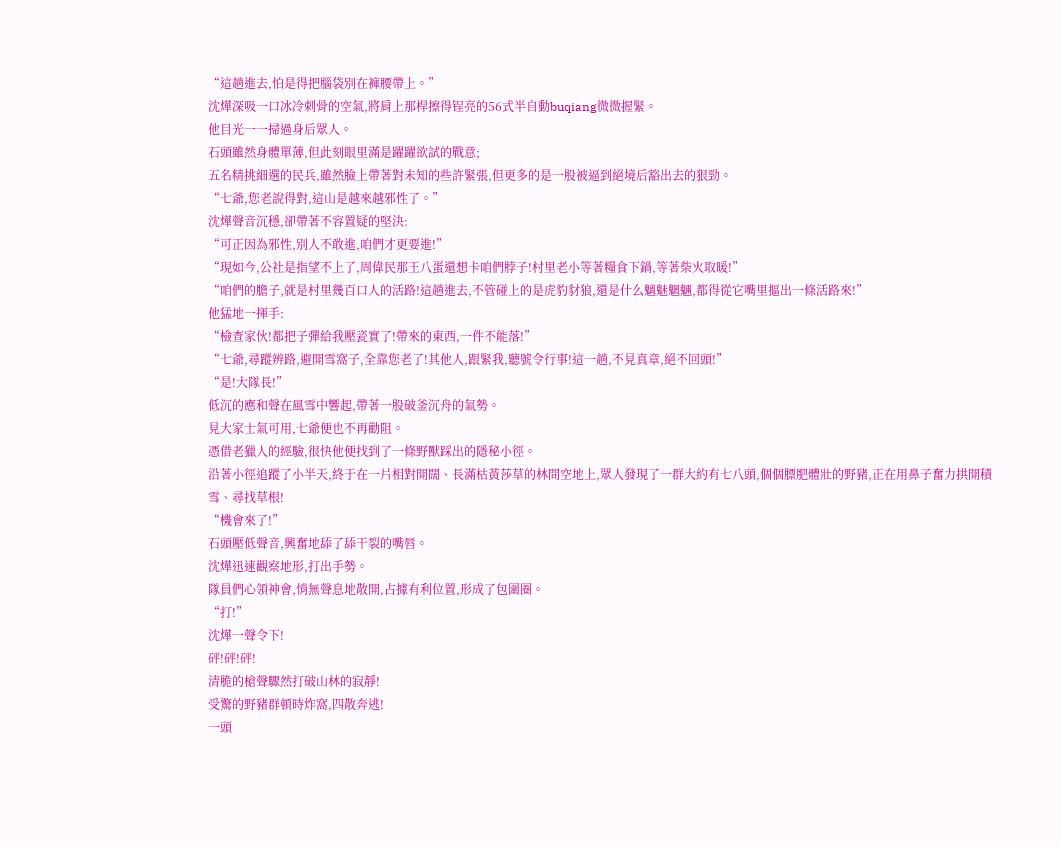“這趟進去,怕是得把腦袋別在褲腰帶上。”
沈燁深吸一口冰冷刺骨的空氣,將肩上那桿擦得锃亮的56式半自動buqiang微微握緊。
他目光一一掃過身后眾人。
石頭雖然身體單薄,但此刻眼里滿是躍躍欲試的戰意;
五名精挑細選的民兵,雖然臉上帶著對未知的些許緊張,但更多的是一股被逼到絕境后豁出去的狠勁。
“七爺,您老說得對,這山是越來越邪性了。”
沈燁聲音沉穩,卻帶著不容置疑的堅決:
“可正因為邪性,別人不敢進,咱們才更要進!”
“現如今,公社是指望不上了,周偉民那王八蛋還想卡咱們脖子!村里老小等著糧食下鍋,等著柴火取暖!”
“咱們的膽子,就是村里幾百口人的活路!這趟進去,不管碰上的是虎豹豺狼,還是什么魑魅魍魎,都得從它嘴里摳出一條活路來!”
他猛地一揮手:
“檢查家伙!都把子彈給我壓瓷實了!帶來的東西,一件不能落!”
“七爺,尋蹤辨路,避開雪窩子,全靠您老了!其他人,跟緊我,聽號令行事!這一趟,不見真章,絕不回頭!”
“是!大隊長!”
低沉的應和聲在風雪中響起,帶著一股破釜沉舟的氣勢。
見大家士氣可用,七爺便也不再勸阻。
憑借老獵人的經驗,很快他便找到了一條野獸踩出的隱秘小徑。
沿著小徑追蹤了小半天,終于在一片相對開闊、長滿枯黃莎草的林間空地上,眾人發現了一群大約有七八頭,個個膘肥體壯的野豬,正在用鼻子奮力拱開積雪、尋找草根!
“機會來了!”
石頭壓低聲音,興奮地舔了舔干裂的嘴唇。
沈燁迅速觀察地形,打出手勢。
隊員們心領神會,悄無聲息地散開,占據有利位置,形成了包圍圈。
“打!”
沈燁一聲令下!
砰!砰!砰!
清脆的槍聲驟然打破山林的寂靜!
受驚的野豬群頓時炸窩,四散奔逃!
一頭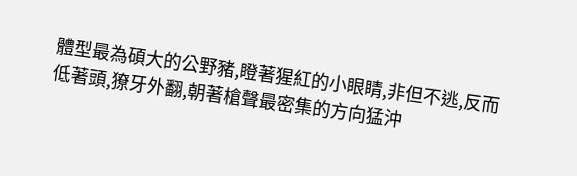體型最為碩大的公野豬,瞪著猩紅的小眼睛,非但不逃,反而低著頭,獠牙外翻,朝著槍聲最密集的方向猛沖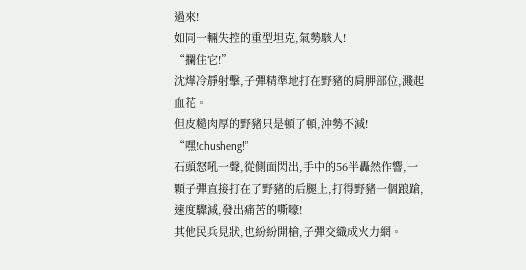過來!
如同一輛失控的重型坦克,氣勢駭人!
“攔住它!”
沈燁冷靜射擊,子彈精準地打在野豬的肩胛部位,濺起血花。
但皮糙肉厚的野豬只是頓了頓,沖勢不減!
“嘿!chusheng!”
石頭怒吼一聲,從側面閃出,手中的56半轟然作響,一顆子彈直接打在了野豬的后腿上,打得野豬一個踉蹌,速度驟減,發出痛苦的嘶嚎!
其他民兵見狀,也紛紛開槍,子彈交織成火力網。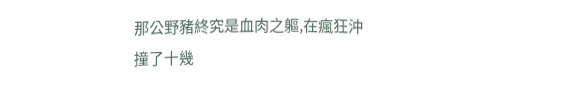那公野豬終究是血肉之軀,在瘋狂沖撞了十幾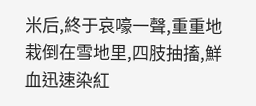米后,終于哀嚎一聲,重重地栽倒在雪地里,四肢抽搐,鮮血迅速染紅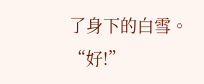了身下的白雪。
“好!”